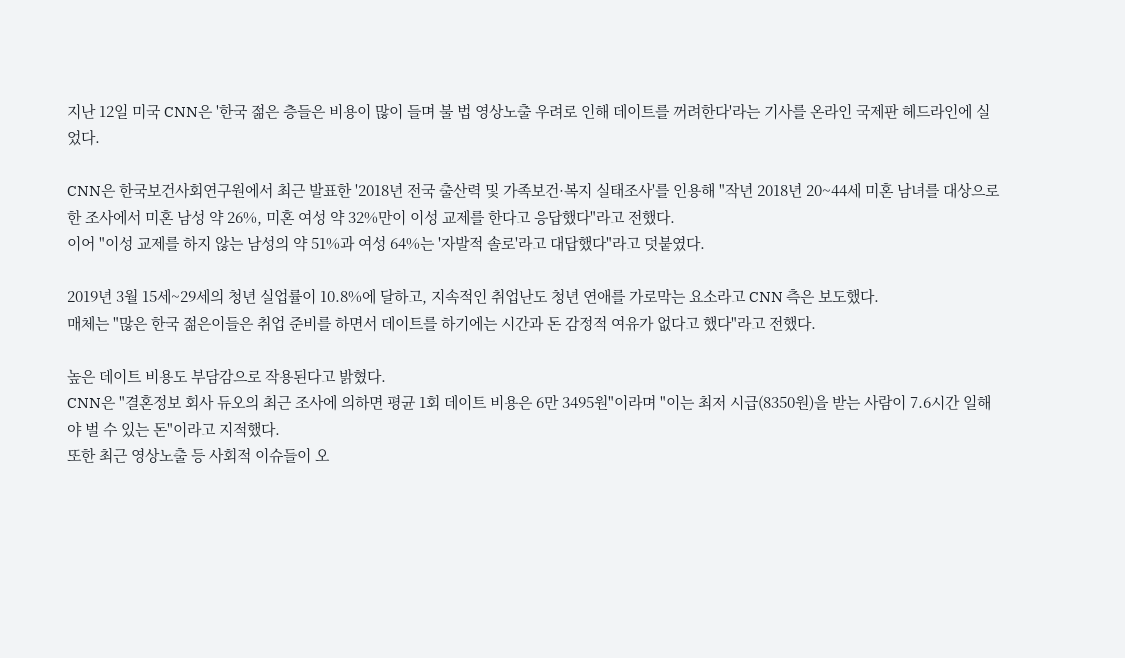지난 12일 미국 CNN은 '한국 젊은 층들은 비용이 많이 들며 불 법 영상노출 우려로 인해 데이트를 꺼려한다'라는 기사를 온라인 국제판 헤드라인에 실었다.

CNN은 한국보건사회연구원에서 최근 발표한 '2018년 전국 출산력 및 가족보건·복지 실태조사'를 인용해 "작년 2018년 20~44세 미혼 남녀를 대상으로 한 조사에서 미혼 남성 약 26%, 미혼 여성 약 32%만이 이성 교제를 한다고 응답했다"라고 전했다.
이어 "이성 교제를 하지 않는 남성의 약 51%과 여성 64%는 '자발적 솔로'라고 대답했다"라고 덧붙였다.

2019년 3월 15세~29세의 청년 실업률이 10.8%에 달하고, 지속적인 취업난도 청년 연애를 가로막는 요소라고 CNN 측은 보도했다.
매체는 "많은 한국 젊은이들은 취업 준비를 하면서 데이트를 하기에는 시간과 돈 감정적 여유가 없다고 했다"라고 전했다.

높은 데이트 비용도 부담감으로 작용된다고 밝혔다.
CNN은 "결혼정보 회사 듀오의 최근 조사에 의하면 평균 1회 데이트 비용은 6만 3495원"이라며 "이는 최저 시급(8350원)을 받는 사람이 7.6시간 일해야 벌 수 있는 돈"이라고 지적했다.
또한 최근 영상노출 등 사회적 이슈들이 오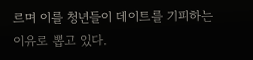르며 이를 청년들이 데이트를 기피하는 이유로 뽑고 있다.